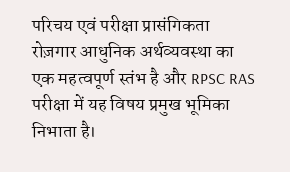परिचय एवं परीक्षा प्रासंगिकता
रोज़गार आधुनिक अर्थव्यवस्था का एक महत्वपूर्ण स्तंभ है और RPSC RAS परीक्षा में यह विषय प्रमुख भूमिका निभाता है।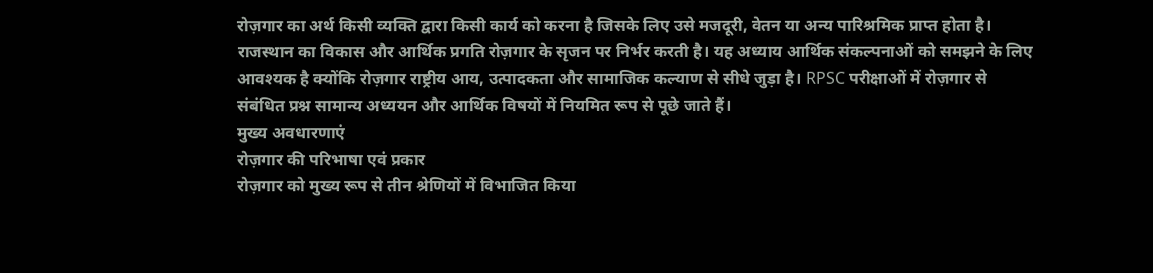रोज़गार का अर्थ किसी व्यक्ति द्वारा किसी कार्य को करना है जिसके लिए उसे मजदूरी, वेतन या अन्य पारिश्रमिक प्राप्त होता है। राजस्थान का विकास और आर्थिक प्रगति रोज़गार के सृजन पर निर्भर करती है। यह अध्याय आर्थिक संकल्पनाओं को समझने के लिए आवश्यक है क्योंकि रोज़गार राष्ट्रीय आय, उत्पादकता और सामाजिक कल्याण से सीधे जुड़ा है। RPSC परीक्षाओं में रोज़गार से संबंधित प्रश्न सामान्य अध्ययन और आर्थिक विषयों में नियमित रूप से पूछे जाते हैं।
मुख्य अवधारणाएं
रोज़गार की परिभाषा एवं प्रकार
रोज़गार को मुख्य रूप से तीन श्रेणियों में विभाजित किया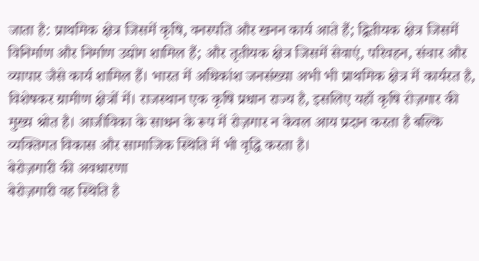जाता है: प्राथमिक क्षेत्र जिसमें कृषि, वनस्पति और खनन कार्य आते हैं; द्वितीयक क्षेत्र जिसमें विनिर्माण और निर्माण उद्योग शामिल हैं; और तृतीयक क्षेत्र जिसमें सेवाएं, परिवहन, संचार और व्यापार जैसे कार्य शामिल हैं। भारत में अधिकांश जनसंख्या अभी भी प्राथमिक क्षेत्र में कार्यरत है, विशेषकर ग्रामीण क्षेत्रों में। राजस्थान एक कृषि प्रधान राज्य है, इसलिए यहाँ कृषि रोज़गार की मुख्य श्रोत है। आजीविका के साधन के रूप में रोज़गार न केवल आय प्रदान करता है बल्कि व्यक्तिगत विकास और सामाजिक स्थिति में भी वृद्धि करता है।
बेरोज़गारी की अवधारणा
बेरोज़गारी वह स्थिति है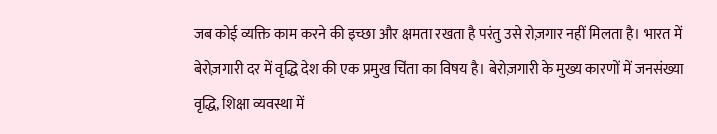जब कोई व्यक्ति काम करने की इच्छा और क्षमता रखता है परंतु उसे रोज़गार नहीं मिलता है। भारत में बेरोज़गारी दर में वृद्धि देश की एक प्रमुख चिंता का विषय है। बेरोज़गारी के मुख्य कारणों में जनसंख्या वृद्धि, शिक्षा व्यवस्था में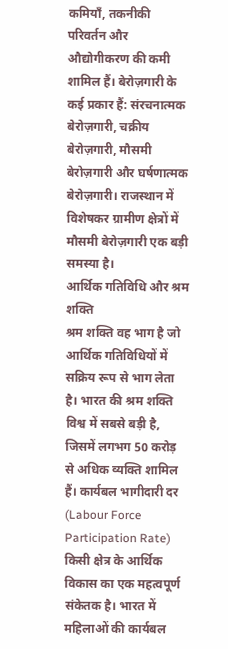कमियाँ, तकनीकी परिवर्तन और औद्योगीकरण की कमी शामिल हैं। बेरोज़गारी के कई प्रकार हैं: संरचनात्मक बेरोज़गारी, चक्रीय बेरोज़गारी, मौसमी बेरोज़गारी और घर्षणात्मक बेरोज़गारी। राजस्थान में विशेषकर ग्रामीण क्षेत्रों में मौसमी बेरोज़गारी एक बड़ी समस्या है।
आर्थिक गतिविधि और श्रम शक्ति
श्रम शक्ति वह भाग है जो आर्थिक गतिविधियों में सक्रिय रूप से भाग लेता है। भारत की श्रम शक्ति विश्व में सबसे बड़ी है, जिसमें लगभग 50 करोड़ से अधिक व्यक्ति शामिल हैं। कार्यबल भागीदारी दर (Labour Force Participation Rate) किसी क्षेत्र के आर्थिक विकास का एक महत्वपूर्ण संकेतक है। भारत में महिलाओं की कार्यबल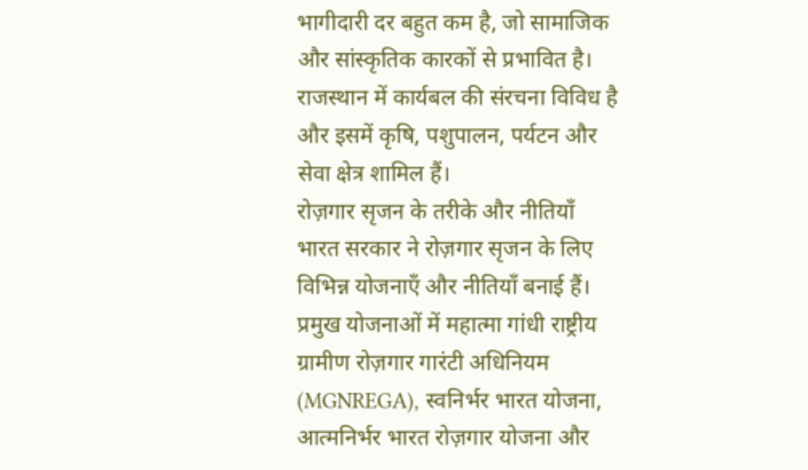भागीदारी दर बहुत कम है, जो सामाजिक और सांस्कृतिक कारकों से प्रभावित है। राजस्थान में कार्यबल की संरचना विविध है और इसमें कृषि, पशुपालन, पर्यटन और सेवा क्षेत्र शामिल हैं।
रोज़गार सृजन के तरीके और नीतियाँ
भारत सरकार ने रोज़गार सृजन के लिए विभिन्न योजनाएँ और नीतियाँ बनाई हैं। प्रमुख योजनाओं में महात्मा गांधी राष्ट्रीय ग्रामीण रोज़गार गारंटी अधिनियम (MGNREGA), स्वनिर्भर भारत योजना, आत्मनिर्भर भारत रोज़गार योजना और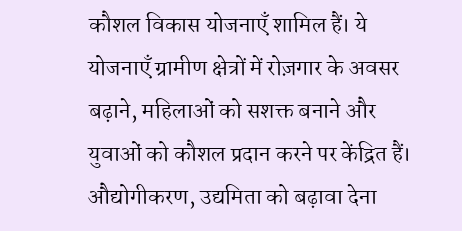कौशल विकास योजनाएँ शामिल हैं। ये योजनाएँ ग्रामीण क्षेत्रों में रोज़गार के अवसर बढ़ाने, महिलाओं को सशक्त बनाने और युवाओं को कौशल प्रदान करने पर केंद्रित हैं। औद्योगीकरण, उद्यमिता को बढ़ावा देना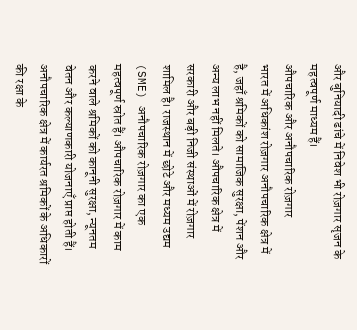और बुनियादी ढांचे में निवेश भी रोज़गार सृजन के महत्वपूर्ण माध्यम हैं।
औपचारिक और अनौपचारिक रोज़गार
भारत में अधिकांश रोज़गार अनौपचारिक क्षेत्र में है, जहाँ श्रमिकों को सामाजिक सुरक्षा, पेंशन और अन्य लाभ नहीं मिलते। औपचारिक क्षेत्र में सरकारी और बड़ी निजी संस्थाओं में रोज़गार शामिल है। राजस्थान में छोटे और मध्यम उद्यम (SME) अनौपचारिक रोज़गार का एक महत्वपूर्ण स्रोत हैं। औपचारिक रोज़गार में काम करने वाले श्रमिकों को कानूनी सुरक्षा, न्यूनतम वेतन और कल्याणकारी योजनाएँ प्राप्त होती हैं। अनौपचारिक क्षेत्र में कार्यरत श्रमिकों के अधिकारों की रक्षा के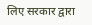लिए सरकार द्वारा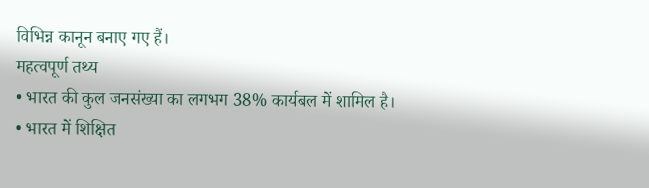विभिन्न कानून बनाए गए हैं।
महत्वपूर्ण तथ्य
• भारत की कुल जनसंख्या का लगभग 38% कार्यबल में शामिल है।
• भारत में शिक्षित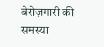बेरोज़गारी की समस्या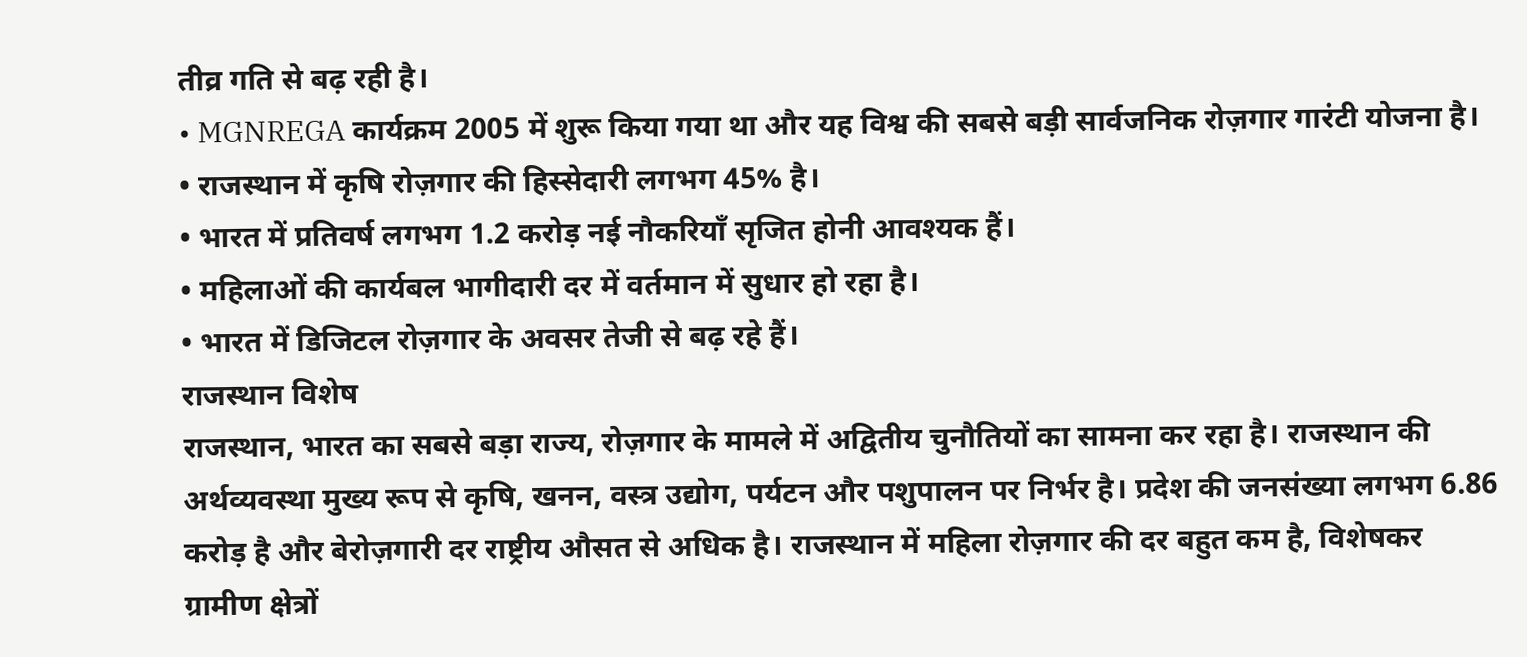तीव्र गति से बढ़ रही है।
• MGNREGA कार्यक्रम 2005 में शुरू किया गया था और यह विश्व की सबसे बड़ी सार्वजनिक रोज़गार गारंटी योजना है।
• राजस्थान में कृषि रोज़गार की हिस्सेदारी लगभग 45% है।
• भारत में प्रतिवर्ष लगभग 1.2 करोड़ नई नौकरियाँ सृजित होनी आवश्यक हैं।
• महिलाओं की कार्यबल भागीदारी दर में वर्तमान में सुधार हो रहा है।
• भारत में डिजिटल रोज़गार के अवसर तेजी से बढ़ रहे हैं।
राजस्थान विशेष
राजस्थान, भारत का सबसे बड़ा राज्य, रोज़गार के मामले में अद्वितीय चुनौतियों का सामना कर रहा है। राजस्थान की अर्थव्यवस्था मुख्य रूप से कृषि, खनन, वस्त्र उद्योग, पर्यटन और पशुपालन पर निर्भर है। प्रदेश की जनसंख्या लगभग 6.86 करोड़ है और बेरोज़गारी दर राष्ट्रीय औसत से अधिक है। राजस्थान में महिला रोज़गार की दर बहुत कम है, विशेषकर ग्रामीण क्षेत्रों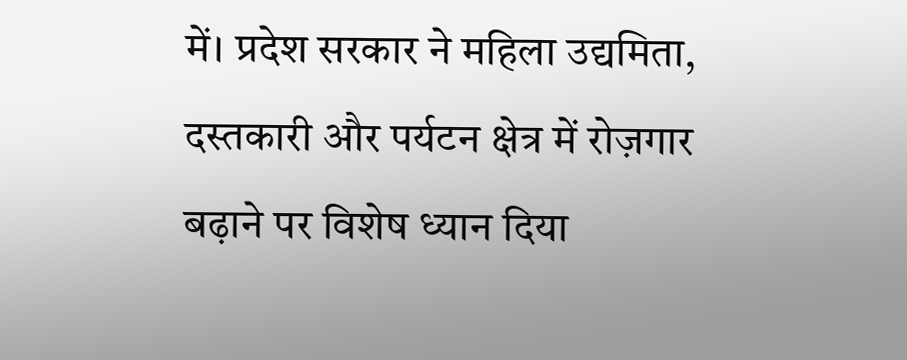में। प्रदेश सरकार ने महिला उद्यमिता, दस्तकारी और पर्यटन क्षेत्र में रोज़गार बढ़ाने पर विशेष ध्यान दिया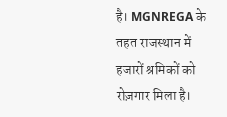है। MGNREGA के तहत राजस्थान में हजारों श्रमिकों को रोज़गार मिला है।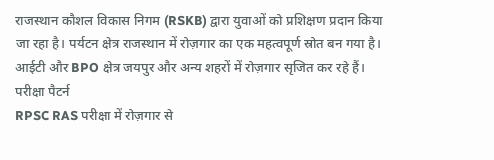राजस्थान कौशल विकास निगम (RSKB) द्वारा युवाओं को प्रशिक्षण प्रदान किया जा रहा है। पर्यटन क्षेत्र राजस्थान में रोज़गार का एक महत्वपूर्ण स्रोत बन गया है। आईटी और BPO क्षेत्र जयपुर और अन्य शहरों में रोज़गार सृजित कर रहे हैं।
परीक्षा पैटर्न
RPSC RAS परीक्षा में रोज़गार से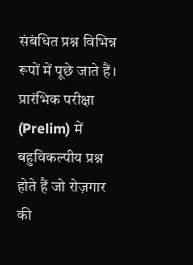संबंधित प्रश्न विभिन्न रूपों में पूछे जाते हैं। प्रारंभिक परीक्षा (Prelim) में बहुविकल्पीय प्रश्न होते हैं जो रोज़गार की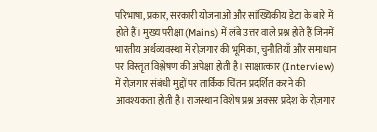परिभाषा, प्रकार, सरकारी योजनाओं और सांख्यिकीय डेटा के बारे में होते हैं। मुख्य परीक्षा (Mains) में लंबे उत्तर वाले प्रश्न होते हैं जिनमें भारतीय अर्थव्यवस्था में रोज़गार की भूमिका, चुनौतियाँ और समाधान पर विस्तृत विश्लेषण की अपेक्षा होती है। साक्षात्कार (Interview) में रोज़गार संबंधी मुद्दों पर तार्किक चिंतन प्रदर्शित करने की आवश्यकता होती है। राजस्थान विशेष प्रश्न अक्सर प्रदेश के रोज़गार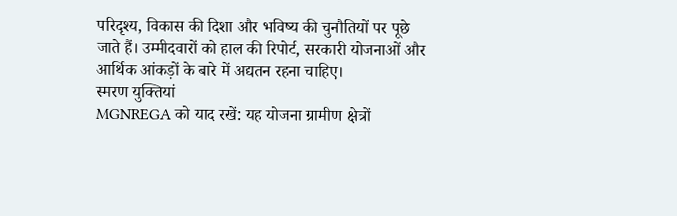परिदृश्य, विकास की दिशा और भविष्य की चुनौतियों पर पूछे जाते हैं। उम्मीदवारों को हाल की रिपोर्ट, सरकारी योजनाओं और आर्थिक आंकड़ों के बारे में अद्यतन रहना चाहिए।
स्मरण युक्तियां
MGNREGA को याद रखें: यह योजना ग्रामीण क्षेत्रों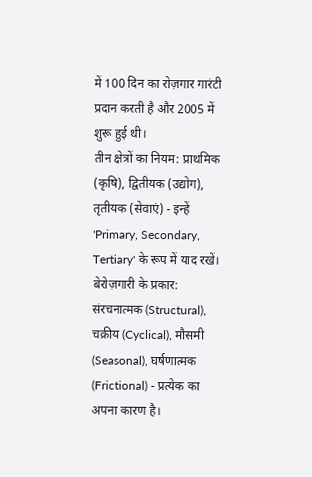में 100 दिन का रोज़गार गारंटी प्रदान करती है और 2005 में शुरू हुई थी।
तीन क्षेत्रों का नियम: प्राथमिक (कृषि), द्वितीयक (उद्योग), तृतीयक (सेवाएं) - इन्हें 'Primary, Secondary, Tertiary' के रूप में याद रखें।
बेरोज़गारी के प्रकार: संरचनात्मक (Structural), चक्रीय (Cyclical), मौसमी (Seasonal), घर्षणात्मक (Frictional) - प्रत्येक का अपना कारण है।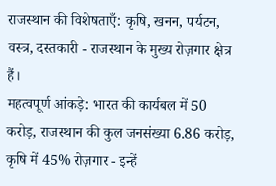राजस्थान की विशेषताएँ: कृषि, खनन, पर्यटन, वस्त्र, दस्तकारी - राजस्थान के मुख्य रोज़गार क्षेत्र हैं।
महत्वपूर्ण आंकड़े: भारत की कार्यबल में 50 करोड़, राजस्थान की कुल जनसंख्या 6.86 करोड़, कृषि में 45% रोज़गार - इन्हें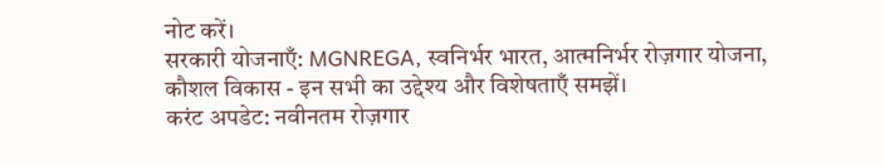नोट करें।
सरकारी योजनाएँ: MGNREGA, स्वनिर्भर भारत, आत्मनिर्भर रोज़गार योजना, कौशल विकास - इन सभी का उद्देश्य और विशेषताएँ समझें।
करंट अपडेट: नवीनतम रोज़गार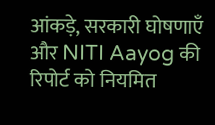आंकड़े, सरकारी घोषणाएँ और NITI Aayog की रिपोर्ट को नियमित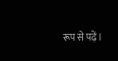रूप से पढ़ें।